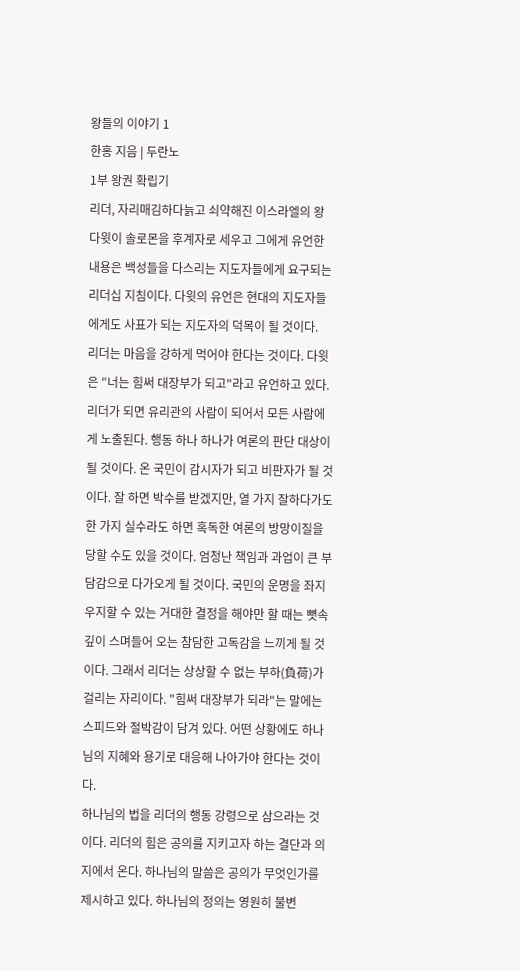왕들의 이야기 1
한홍 지음 | 두란노
1부 왕권 확립기
리더, 자리매김하다늙고 쇠약해진 이스라엘의 왕 다윗이 솔로몬을 후계자로 세우고 그에게 유언한 내용은 백성들을 다스리는 지도자들에게 요구되는 리더십 지침이다. 다윗의 유언은 현대의 지도자들에게도 사표가 되는 지도자의 덕목이 될 것이다.
리더는 마음을 강하게 먹어야 한다는 것이다. 다윗은 "너는 힘써 대장부가 되고"라고 유언하고 있다. 리더가 되면 유리관의 사람이 되어서 모든 사람에게 노출된다. 행동 하나 하나가 여론의 판단 대상이 될 것이다. 온 국민이 감시자가 되고 비판자가 될 것이다. 잘 하면 박수를 받겠지만, 열 가지 잘하다가도 한 가지 실수라도 하면 혹독한 여론의 방망이질을 당할 수도 있을 것이다. 엄청난 책임과 과업이 큰 부담감으로 다가오게 될 것이다. 국민의 운명을 좌지우지할 수 있는 거대한 결정을 해야만 할 때는 뼛속 깊이 스며들어 오는 참담한 고독감을 느끼게 될 것이다. 그래서 리더는 상상할 수 없는 부하(負荷)가 걸리는 자리이다. "힘써 대장부가 되라"는 말에는 스피드와 절박감이 담겨 있다. 어떤 상황에도 하나님의 지혜와 용기로 대응해 나아가야 한다는 것이다.
하나님의 법을 리더의 행동 강령으로 삼으라는 것이다. 리더의 힘은 공의를 지키고자 하는 결단과 의지에서 온다. 하나님의 말씀은 공의가 무엇인가를 제시하고 있다. 하나님의 정의는 영원히 불변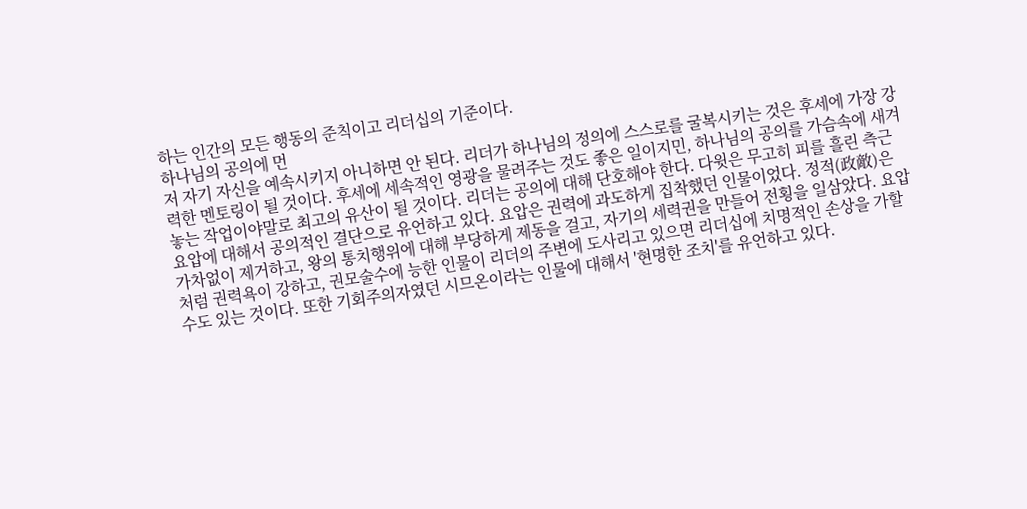하는 인간의 모든 행동의 준칙이고 리더십의 기준이다.
하나님의 공의에 먼
저 자기 자신을 예속시키지 아니하면 안 된다. 리더가 하나님의 정의에 스스로를 굴복시키는 것은 후세에 가장 강력한 멘토링이 될 것이다. 후세에 세속적인 영광을 물려주는 것도 좋은 일이지민, 하나님의 공의를 가슴속에 새겨놓는 작업이야말로 최고의 유산이 될 것이다. 리더는 공의에 대해 단호해야 한다. 다윗은 무고히 피를 흘린 측근 요압에 대해서 공의적인 결단으로 유언하고 있다. 요압은 권력에 과도하게 집착했던 인물이었다. 정적(政敵)은 가차없이 제거하고, 왕의 통치행위에 대해 부당하게 제동을 걸고, 자기의 세력권을 만들어 전횡을 일삼았다. 요압처럼 권력욕이 강하고, 권모술수에 능한 인물이 리더의 주변에 도사리고 있으면 리더십에 치명적인 손상을 가할 수도 있는 것이다. 또한 기회주의자였던 시므온이라는 인물에 대해서 '현명한 조치'를 유언하고 있다.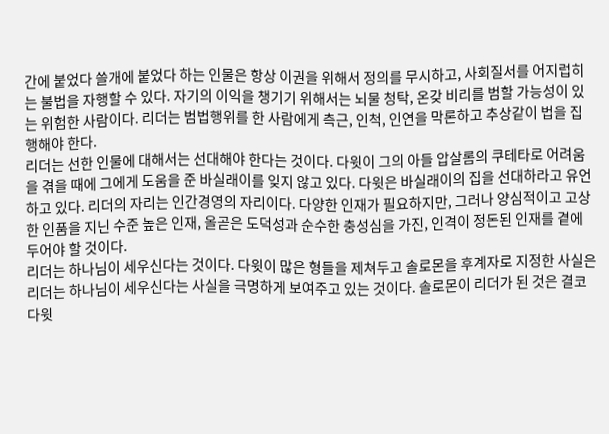간에 붙었다 쓸개에 붙었다 하는 인물은 항상 이권을 위해서 정의를 무시하고, 사회질서를 어지럽히는 불법을 자행할 수 있다. 자기의 이익을 챙기기 위해서는 뇌물 청탁, 온갖 비리를 범할 가능성이 있는 위험한 사람이다. 리더는 범법행위를 한 사람에게 측근, 인척, 인연을 막론하고 추상같이 법을 집행해야 한다.
리더는 선한 인물에 대해서는 선대해야 한다는 것이다. 다윗이 그의 아들 압살롬의 쿠테타로 어려움을 겪을 때에 그에게 도움을 준 바실래이를 잊지 않고 있다. 다윗은 바실래이의 집을 선대하라고 유언하고 있다. 리더의 자리는 인간경영의 자리이다. 다양한 인재가 필요하지만, 그러나 양심적이고 고상한 인품을 지닌 수준 높은 인재, 올곧은 도덕성과 순수한 충성심을 가진, 인격이 정돈된 인재를 곁에 두어야 할 것이다.
리더는 하나님이 세우신다는 것이다. 다윗이 많은 형들을 제쳐두고 솔로몬을 후계자로 지정한 사실은 리더는 하나님이 세우신다는 사실을 극명하게 보여주고 있는 것이다. 솔로몬이 리더가 된 것은 결코 다윗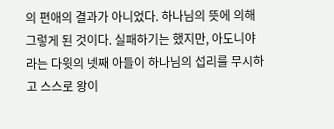의 편애의 결과가 아니었다. 하나님의 뜻에 의해 그렇게 된 것이다. 실패하기는 했지만, 아도니야라는 다윗의 넷째 아들이 하나님의 섭리를 무시하고 스스로 왕이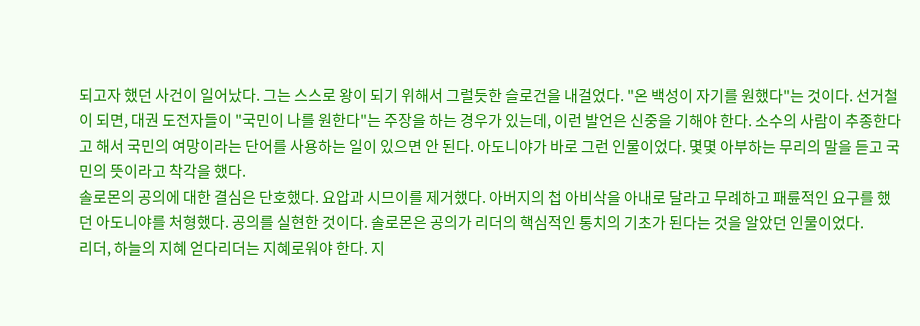되고자 했던 사건이 일어났다. 그는 스스로 왕이 되기 위해서 그럴듯한 슬로건을 내걸었다. "온 백성이 자기를 원했다"는 것이다. 선거철이 되면, 대권 도전자들이 "국민이 나를 원한다"는 주장을 하는 경우가 있는데, 이런 발언은 신중을 기해야 한다. 소수의 사람이 추종한다고 해서 국민의 여망이라는 단어를 사용하는 일이 있으면 안 된다. 아도니야가 바로 그런 인물이었다. 몇몇 아부하는 무리의 말을 듣고 국민의 뜻이라고 착각을 했다.
솔로몬의 공의에 대한 결심은 단호했다. 요압과 시므이를 제거했다. 아버지의 첩 아비삭을 아내로 달라고 무례하고 패륜적인 요구를 했던 아도니야를 처형했다. 공의를 실현한 것이다. 솔로몬은 공의가 리더의 핵심적인 통치의 기초가 된다는 것을 알았던 인물이었다.
리더, 하늘의 지혜 얻다리더는 지혜로워야 한다. 지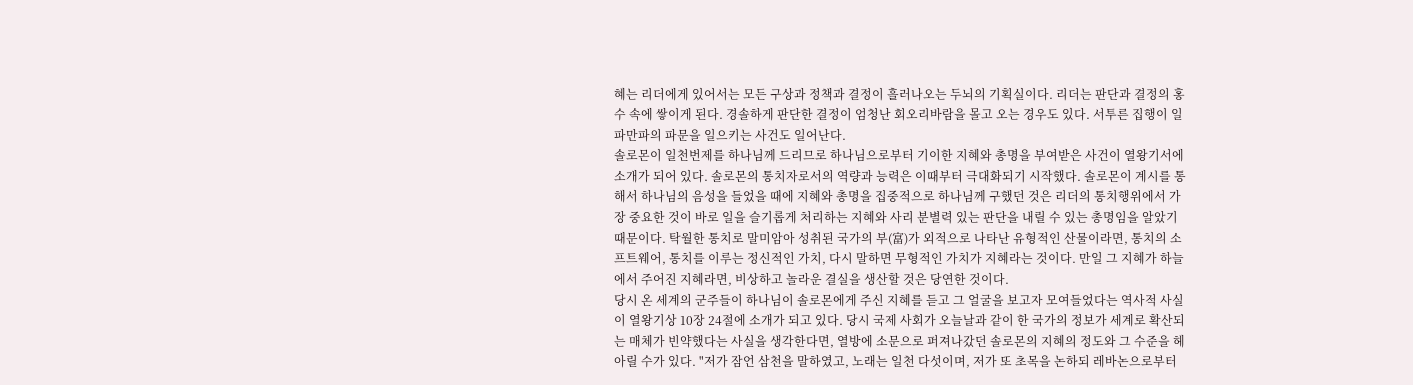혜는 리더에게 있어서는 모든 구상과 정책과 결정이 흘러나오는 두뇌의 기획실이다. 리더는 판단과 결정의 홍수 속에 쌓이게 된다. 경솔하게 판단한 결정이 엄청난 회오리바람을 몰고 오는 경우도 있다. 서투른 집행이 일파만파의 파문을 일으키는 사건도 일어난다.
솔로몬이 일천번제를 하나님께 드리므로 하나님으로부터 기이한 지혜와 총명을 부여받은 사건이 열왕기서에 소개가 되어 있다. 솔로몬의 통치자로서의 역량과 능력은 이때부터 극대화되기 시작했다. 솔로몬이 계시를 통해서 하나님의 음성을 들었을 때에 지혜와 총명을 집중적으로 하나님께 구했던 것은 리더의 통치행위에서 가장 중요한 것이 바로 일을 슬기롭게 처리하는 지혜와 사리 분별력 있는 판단을 내릴 수 있는 총명임을 알았기 때문이다. 탁월한 통치로 말미암아 성취된 국가의 부(富)가 외적으로 나타난 유형적인 산물이라면, 통치의 소프트웨어, 통치를 이루는 정신적인 가치, 다시 말하면 무형적인 가치가 지혜라는 것이다. 만일 그 지혜가 하늘에서 주어진 지혜라면, 비상하고 놀라운 결실을 생산할 것은 당연한 것이다.
당시 온 세계의 군주들이 하나님이 솔로몬에게 주신 지혜를 듣고 그 얼굴을 보고자 모여들었다는 역사적 사실이 열왕기상 10장 24절에 소개가 되고 있다. 당시 국제 사회가 오늘날과 같이 한 국가의 정보가 세계로 확산되는 매체가 빈약했다는 사실을 생각한다면, 열방에 소문으로 퍼져나갔던 솔로몬의 지혜의 정도와 그 수준을 헤아릴 수가 있다. "저가 잠언 삼천을 말하였고, 노래는 일천 다섯이며, 저가 또 초목을 논하되 레바논으로부터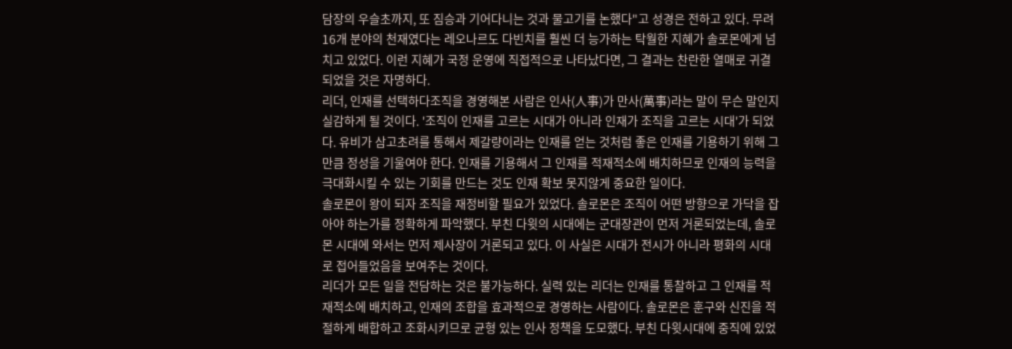담장의 우슬초까지, 또 짐승과 기어다니는 것과 물고기를 논했다"고 성경은 전하고 있다. 무려 16개 분야의 천재였다는 레오나르도 다빈치를 훨씬 더 능가하는 탁월한 지혜가 솔로몬에게 넘치고 있었다. 이런 지혜가 국정 운영에 직접적으로 나타났다면, 그 결과는 찬란한 열매로 귀결되었을 것은 자명하다.
리더, 인재를 선택하다조직을 경영해본 사람은 인사(人事)가 만사(萬事)라는 말이 무슨 말인지 실감하게 될 것이다. '조직이 인재를 고르는 시대가 아니라 인재가 조직을 고르는 시대'가 되었다. 유비가 삼고초려를 통해서 제갈량이라는 인재를 얻는 것처럼 좋은 인재를 기용하기 위해 그만큼 정성을 기울여야 한다. 인재를 기용해서 그 인재를 적재적소에 배치하므로 인재의 능력을 극대화시킬 수 있는 기회를 만드는 것도 인재 확보 못지않게 중요한 일이다.
솔로몬이 왕이 되자 조직을 재정비할 필요가 있었다. 솔로몬은 조직이 어떤 방향으로 가닥을 잡아야 하는가를 정확하게 파악했다. 부친 다윗의 시대에는 군대장관이 먼저 거론되었는데, 솔로몬 시대에 와서는 먼저 제사장이 거론되고 있다. 이 사실은 시대가 전시가 아니라 평화의 시대로 접어들었음을 보여주는 것이다.
리더가 모든 일을 전담하는 것은 불가능하다. 실력 있는 리더는 인재를 통찰하고 그 인재를 적재적소에 배치하고, 인재의 조합을 효과적으로 경영하는 사람이다. 솔로몬은 훈구와 신진을 적절하게 배합하고 조화시키므로 균형 있는 인사 정책을 도모했다. 부친 다윗시대에 중직에 있었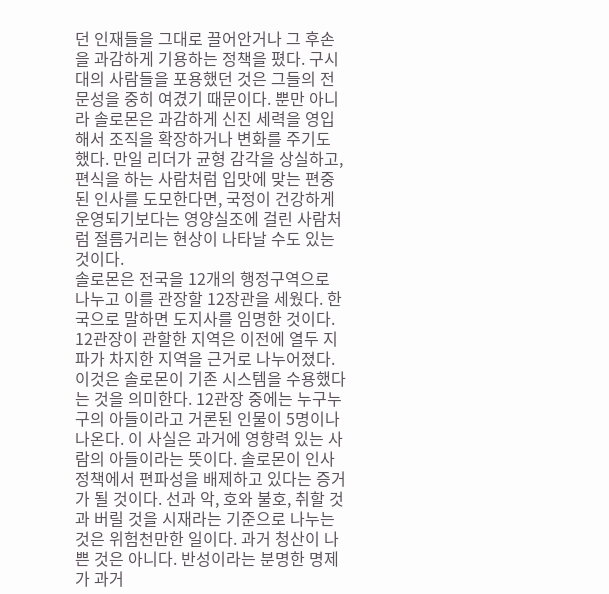던 인재들을 그대로 끌어안거나 그 후손을 과감하게 기용하는 정책을 폈다. 구시대의 사람들을 포용했던 것은 그들의 전문성을 중히 여겼기 때문이다. 뿐만 아니라 솔로몬은 과감하게 신진 세력을 영입해서 조직을 확장하거나 변화를 주기도 했다. 만일 리더가 균형 감각을 상실하고, 편식을 하는 사람처럼 입맛에 맞는 편중된 인사를 도모한다면, 국정이 건강하게 운영되기보다는 영양실조에 걸린 사람처럼 절름거리는 현상이 나타날 수도 있는 것이다.
솔로몬은 전국을 12개의 행정구역으로 나누고 이를 관장할 12장관을 세웠다. 한국으로 말하면 도지사를 임명한 것이다. 12관장이 관할한 지역은 이전에 열두 지파가 차지한 지역을 근거로 나누어졌다. 이것은 솔로몬이 기존 시스템을 수용했다는 것을 의미한다. 12관장 중에는 누구누구의 아들이라고 거론된 인물이 5명이나 나온다. 이 사실은 과거에 영향력 있는 사람의 아들이라는 뜻이다. 솔로몬이 인사정책에서 편파성을 배제하고 있다는 증거가 될 것이다. 선과 악, 호와 불호, 취할 것과 버릴 것을 시재라는 기준으로 나누는 것은 위험천만한 일이다. 과거 청산이 나쁜 것은 아니다. 반성이라는 분명한 명제가 과거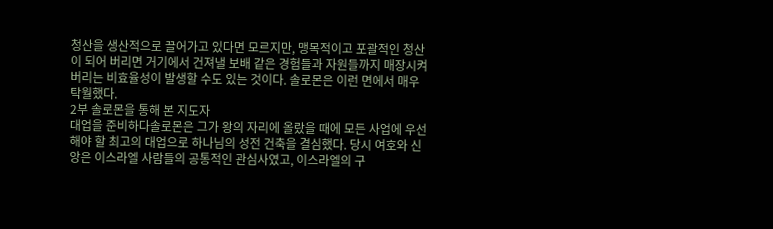청산을 생산적으로 끌어가고 있다면 모르지만, 맹목적이고 포괄적인 청산이 되어 버리면 거기에서 건져낼 보배 같은 경험들과 자원들까지 매장시켜버리는 비효율성이 발생할 수도 있는 것이다. 솔로몬은 이런 면에서 매우 탁월했다.
2부 솔로몬을 통해 본 지도자
대업을 준비하다솔로몬은 그가 왕의 자리에 올랐을 때에 모든 사업에 우선해야 할 최고의 대업으로 하나님의 성전 건축을 결심했다. 당시 여호와 신앙은 이스라엘 사람들의 공통적인 관심사였고, 이스라엘의 구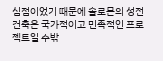심점이었기 때문에 솔로몬의 성전 건축은 국가적이고 민족적인 프로젝트일 수밖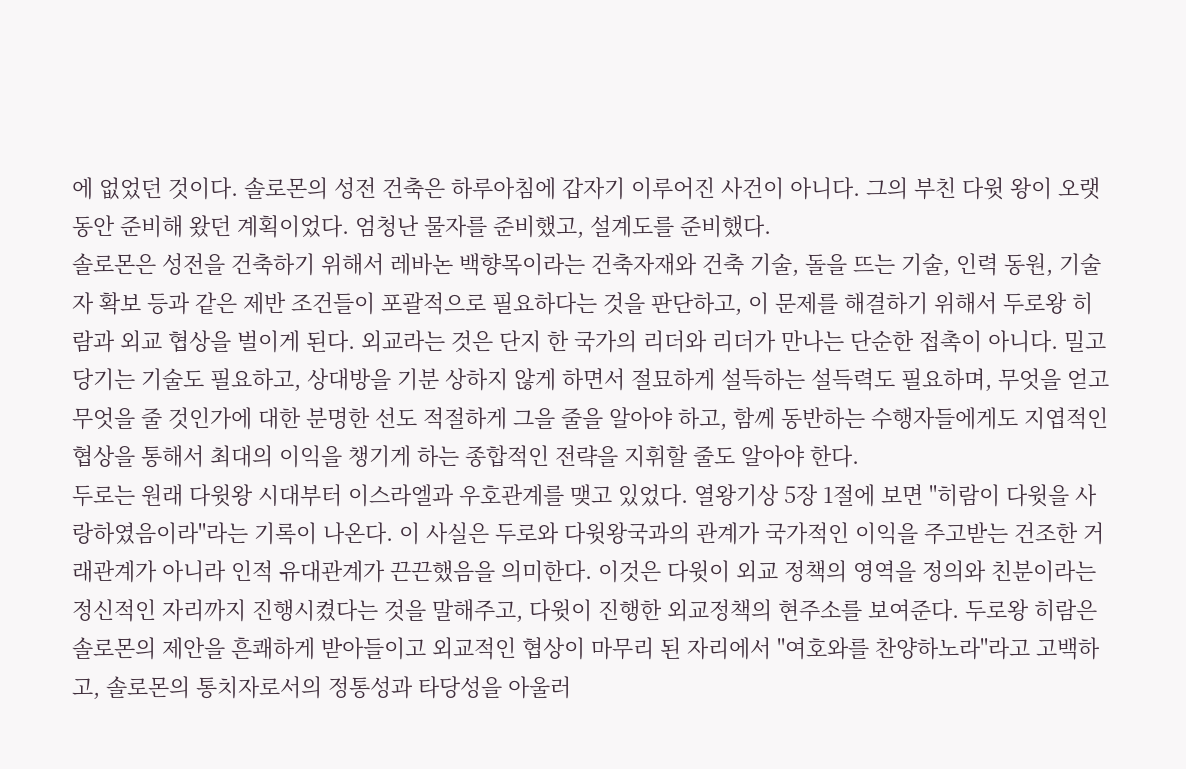에 없었던 것이다. 솔로몬의 성전 건축은 하루아침에 갑자기 이루어진 사건이 아니다. 그의 부친 다윗 왕이 오랫동안 준비해 왔던 계획이었다. 엄청난 물자를 준비했고, 설계도를 준비했다.
솔로몬은 성전을 건축하기 위해서 레바논 백향목이라는 건축자재와 건축 기술, 돌을 뜨는 기술, 인력 동원, 기술자 확보 등과 같은 제반 조건들이 포괄적으로 필요하다는 것을 판단하고, 이 문제를 해결하기 위해서 두로왕 히람과 외교 협상을 벌이게 된다. 외교라는 것은 단지 한 국가의 리더와 리더가 만나는 단순한 접촉이 아니다. 밀고 당기는 기술도 필요하고, 상대방을 기분 상하지 않게 하면서 절묘하게 설득하는 설득력도 필요하며, 무엇을 얻고 무엇을 줄 것인가에 대한 분명한 선도 적절하게 그을 줄을 알아야 하고, 함께 동반하는 수행자들에게도 지엽적인 협상을 통해서 최대의 이익을 챙기게 하는 종합적인 전략을 지휘할 줄도 알아야 한다.
두로는 원래 다윗왕 시대부터 이스라엘과 우호관계를 맺고 있었다. 열왕기상 5장 1절에 보면 "히람이 다윗을 사랑하였음이라"라는 기록이 나온다. 이 사실은 두로와 다윗왕국과의 관계가 국가적인 이익을 주고받는 건조한 거래관계가 아니라 인적 유대관계가 끈끈했음을 의미한다. 이것은 다윗이 외교 정책의 영역을 정의와 친분이라는 정신적인 자리까지 진행시켰다는 것을 말해주고, 다윗이 진행한 외교정책의 현주소를 보여준다. 두로왕 히람은 솔로몬의 제안을 흔쾌하게 받아들이고 외교적인 협상이 마무리 된 자리에서 "여호와를 찬양하노라"라고 고백하고, 솔로몬의 통치자로서의 정통성과 타당성을 아울러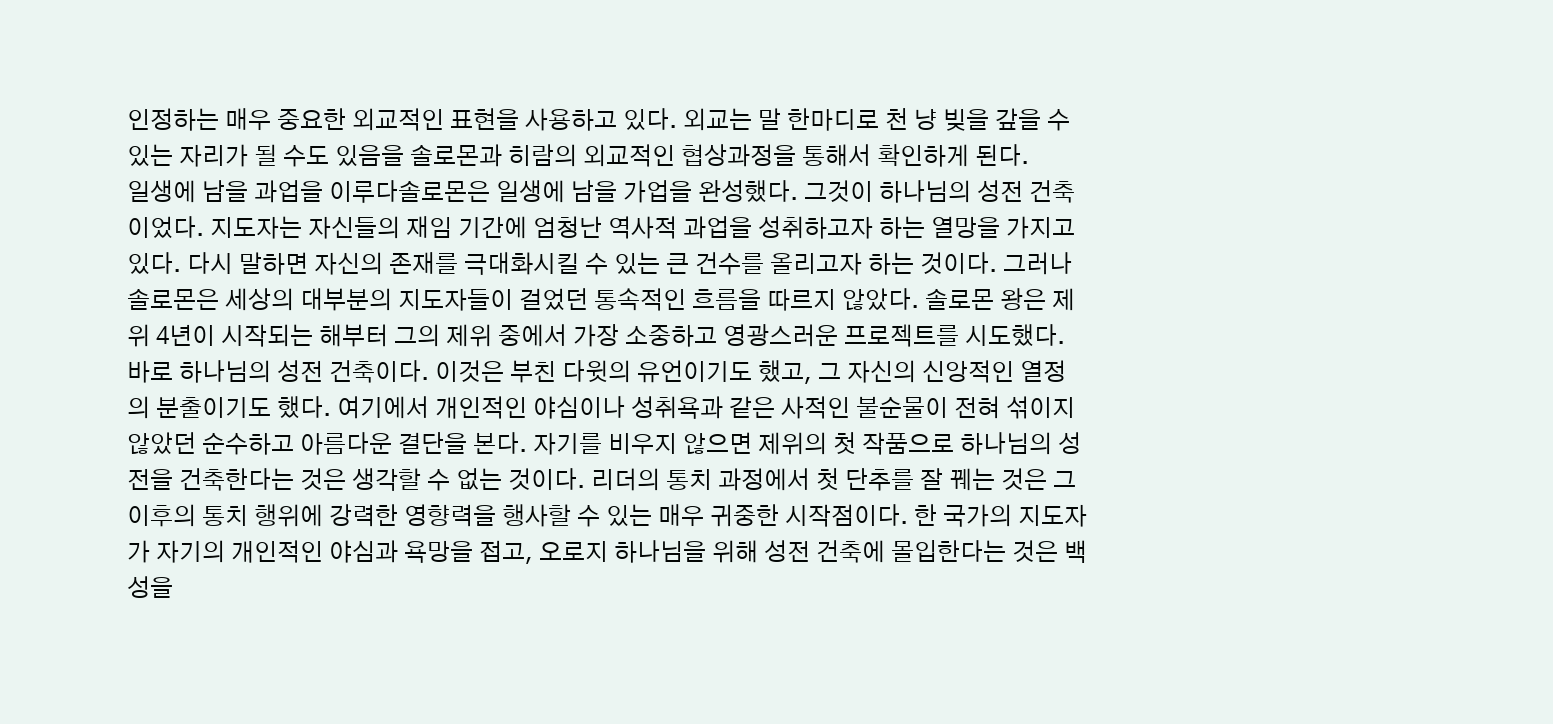인정하는 매우 중요한 외교적인 표현을 사용하고 있다. 외교는 말 한마디로 천 냥 빚을 갚을 수 있는 자리가 될 수도 있음을 솔로몬과 히람의 외교적인 협상과정을 통해서 확인하게 된다.
일생에 남을 과업을 이루다솔로몬은 일생에 남을 가업을 완성했다. 그것이 하나님의 성전 건축이었다. 지도자는 자신들의 재임 기간에 엄청난 역사적 과업을 성취하고자 하는 열망을 가지고 있다. 다시 말하면 자신의 존재를 극대화시킬 수 있는 큰 건수를 올리고자 하는 것이다. 그러나 솔로몬은 세상의 대부분의 지도자들이 걸었던 통속적인 흐름을 따르지 않았다. 솔로몬 왕은 제위 4년이 시작되는 해부터 그의 제위 중에서 가장 소중하고 영광스러운 프로젝트를 시도했다. 바로 하나님의 성전 건축이다. 이것은 부친 다윗의 유언이기도 했고, 그 자신의 신앙적인 열정의 분출이기도 했다. 여기에서 개인적인 야심이나 성취욕과 같은 사적인 불순물이 전혀 섞이지 않았던 순수하고 아름다운 결단을 본다. 자기를 비우지 않으면 제위의 첫 작품으로 하나님의 성전을 건축한다는 것은 생각할 수 없는 것이다. 리더의 통치 과정에서 첫 단추를 잘 꿰는 것은 그 이후의 통치 행위에 강력한 영향력을 행사할 수 있는 매우 귀중한 시작점이다. 한 국가의 지도자가 자기의 개인적인 야심과 욕망을 접고, 오로지 하나님을 위해 성전 건축에 몰입한다는 것은 백성을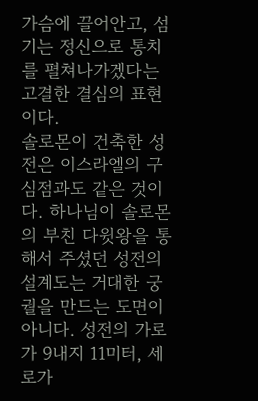가슴에 끌어안고, 섬기는 정신으로 통치를 펼쳐나가겠다는 고결한 결심의 표현이다.
솔로몬이 건축한 성전은 이스라엘의 구심점과도 같은 것이다. 하나님이 솔로몬의 부친 다윗왕을 통해서 주셨던 성전의 설계도는 거대한 궁궐을 만드는 도면이 아니다. 성전의 가로가 9내지 11미터, 세로가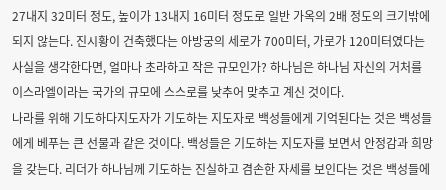27내지 32미터 정도, 높이가 13내지 16미터 정도로 일반 가옥의 2배 정도의 크기밖에 되지 않는다. 진시황이 건축했다는 아방궁의 세로가 700미터, 가로가 120미터였다는 사실을 생각한다면, 얼마나 초라하고 작은 규모인가? 하나님은 하나님 자신의 거처를 이스라엘이라는 국가의 규모에 스스로를 낮추어 맞추고 계신 것이다.
나라를 위해 기도하다지도자가 기도하는 지도자로 백성들에게 기억된다는 것은 백성들에게 베푸는 큰 선물과 같은 것이다. 백성들은 기도하는 지도자를 보면서 안정감과 희망을 갖는다. 리더가 하나님께 기도하는 진실하고 겸손한 자세를 보인다는 것은 백성들에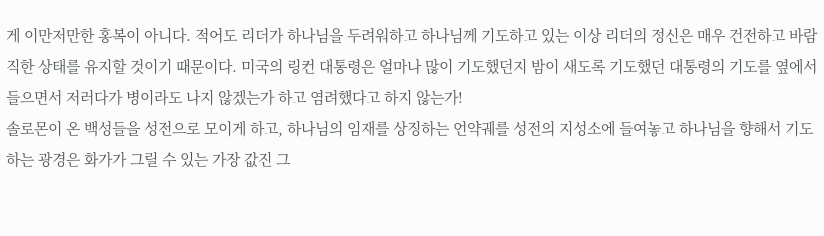게 이만저만한 홍복이 아니다. 적어도 리더가 하나님을 두려워하고 하나님께 기도하고 있는 이상 리더의 정신은 매우 건전하고 바람직한 상태를 유지할 것이기 때문이다. 미국의 링컨 대통령은 얼마나 많이 기도했던지 밤이 새도록 기도했던 대통령의 기도를 옆에서 들으면서 저러다가 병이라도 나지 않겠는가 하고 염려했다고 하지 않는가!
솔로몬이 온 백성들을 성전으로 모이게 하고, 하나님의 임재를 상징하는 언약궤를 성전의 지성소에 들여놓고 하나님을 향해서 기도하는 광경은 화가가 그릴 수 있는 가장 값진 그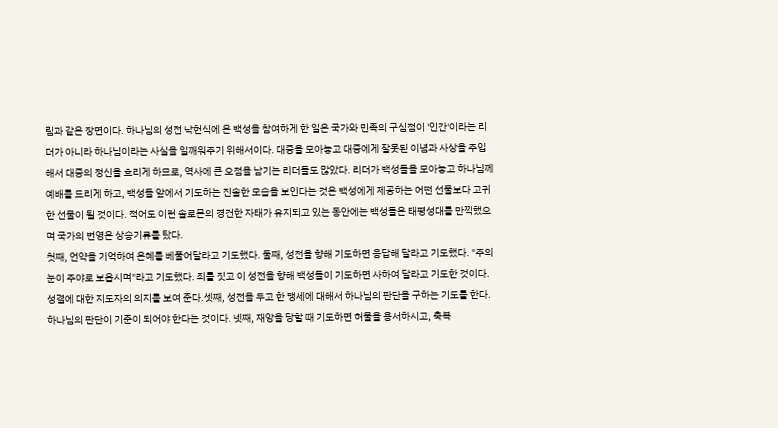림과 같은 장면이다. 하나님의 성전 낙헌식에 온 백성을 참여하게 한 일은 국가와 민족의 구심점이 '인간'이라는 리더가 아니라 하나님이라는 사실을 일깨워주기 위해서이다. 대중을 모아놓고 대중에게 잘못된 이념과 사상을 주입해서 대중의 정신을 흐리게 하므로, 역사에 큰 오점을 남기는 리더들도 많았다. 리더가 백성들을 모아놓고 하나님께 예배를 드리게 하고, 백성들 앞에서 기도하는 진솔한 모습을 보인다는 것은 백성에게 제공하는 어떤 선물보다 고귀한 선물이 될 것이다. 적어도 이런 솔로몬의 경건한 자태가 유지되고 있는 동안에는 백성들은 태평성대를 만끽했으며 국가의 번영은 상승기류를 탔다.
첫째, 언약을 기억하여 은혜를 베풀어달라고 기도했다. 둘째, 성전을 향해 기도하면 응답해 달라고 기도했다. "주의 눈이 주야로 보옵시며"라고 기도했다. 죄를 짓고 이 성전을 향해 백성들이 기도하면 사하여 달라고 기도한 것이다. 성결에 대한 지도자의 의지를 보여 준다.셋째, 성전을 두고 한 맹세에 대해서 하나님의 판단을 구하는 기도를 한다. 하나님의 판단이 기준이 되어야 한다는 것이다. 넷째, 재앙을 당할 때 기도하면 허물을 용서하시고, 축복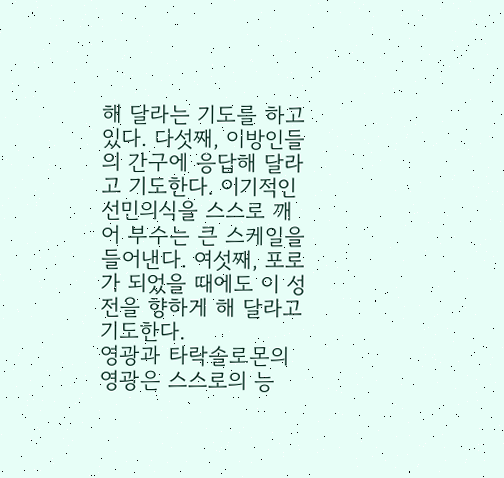해 달라는 기도를 하고 있다. 다섯째, 이방인들의 간구에 응답해 달라고 기도한다. 이기적인 선민의식을 스스로 깨어 부수는 큰 스케일을 들어낸다. 여섯째, 포로가 되었을 때에도 이 성전을 향하게 해 달라고 기도한다.
영광과 타락솔로몬의 영광은 스스로의 능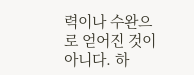력이나 수완으로 얻어진 것이 아니다. 하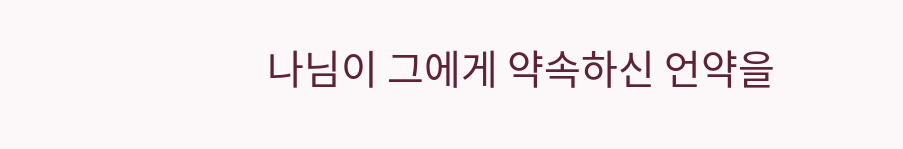나님이 그에게 약속하신 언약을